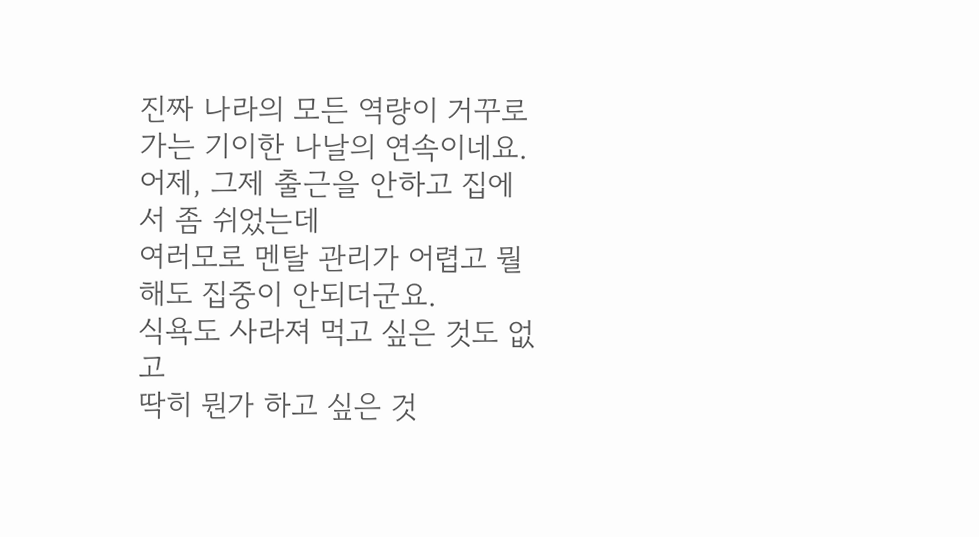진짜 나라의 모든 역량이 거꾸로 가는 기이한 나날의 연속이네요.
어제, 그제 출근을 안하고 집에서 좀 쉬었는데
여러모로 멘탈 관리가 어렵고 뭘해도 집중이 안되더군요.
식욕도 사라져 먹고 싶은 것도 없고
딱히 뭔가 하고 싶은 것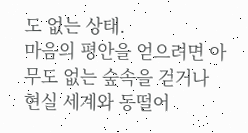도 없는 상태.
마음의 평안을 얻으려면 아무도 없는 숲속을 걷거나
현실 세계와 동떨어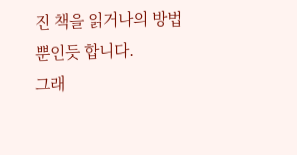진 책을 읽거나의 방법 뿐인듯 합니다.
그래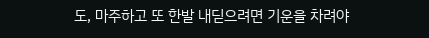도, 마주하고 또 한발 내딛으려면 기운을 차려야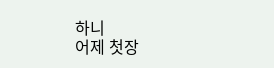하니
어제 첫장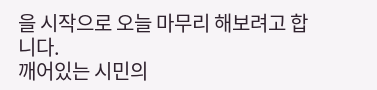을 시작으로 오늘 마무리 해보려고 합니다.
깨어있는 시민의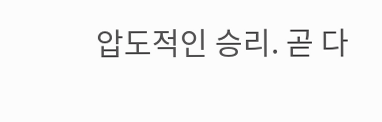압도적인 승리. 곧 다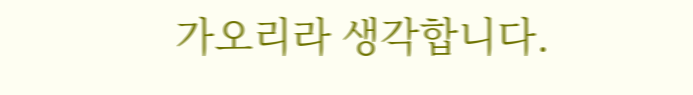가오리라 생각합니다.